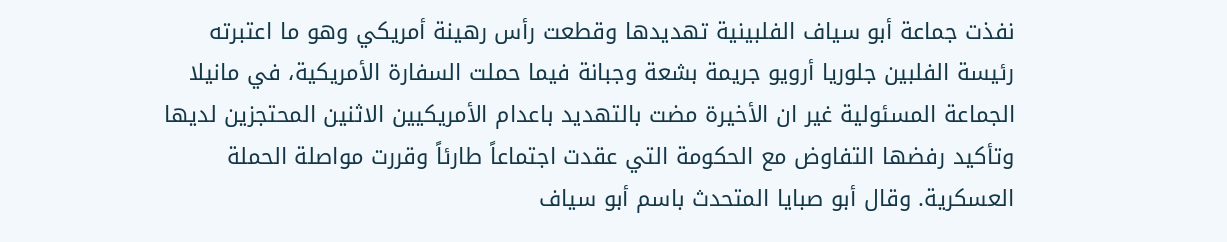نفذت جماعة أبو سياف الفلبينية تهديدها وقطعت رأس رهينة أمريكي وهو ما اعتبرته رئيسة الفلبين جلوريا أرويو جريمة بشعة وجبانة فيما حملت السفارة الأمريكية، في مانيلا الجماعة المسئولية غير ان الأخيرة مضت بالتهديد باعدام الأمريكيين الاثنين المحتجزين لديها وتأكيد رفضها التفاوض مع الحكومة التي عقدت اجتماعاً طارئاً وقررت مواصلة الحملة العسكرية. وقال أبو صبايا المتحدث باسم أبو سياف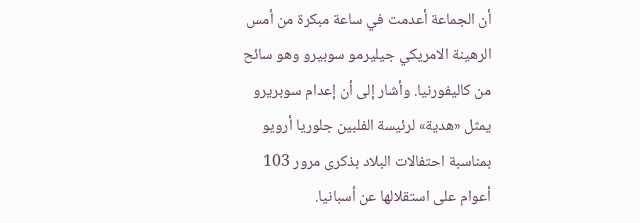أن الجماعة أعدمت في ساعة مبكرة من أمس الرهينة الامريكي جيليرمو سوبيرو وهو سائح من كاليفورنيا. وأشار إلى أن إعدام سوبريرو يمثل «هدية» لرئيسة الفلبين جلوريا أرويو بمناسبة احتفالات البلاد بذكرى مرور 103 أعوام على استقلالها عن أسبانيا.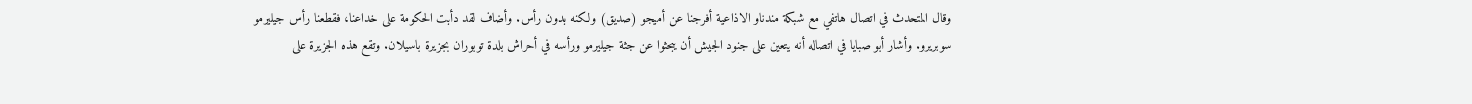وقال المتحدث في اتصال هاتفي مع شبكة مندناو الاذاعية أفرجنا عن أميجو (صديق) ولكنه بدون رأس. وأضاف لقد دأبت الحكومة على خداعنا، فقطعنا رأس جيليرمو سوبريرو. وأشار أبو صبايا في اتصاله أنه يتعين على جنود الجيش أن يبحثوا عن جثة جيليرمو ورأسه في أحراش بلدة توبوران بجزيرة باسيلان. وتقع هذه الجزيرة على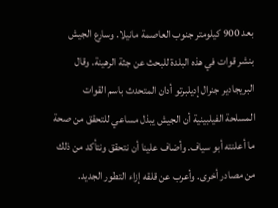بعد 900 كيلومتر جنوب العاصمة مانيلا. وسارع الجيش بنشر قوات في هذه البلدة للبحث عن جثة الرهينة. وقال البريجادير جنرال إديلبرتو أدان المتحدث باسم القوات المسلحة الفيلبينية أن الجيش يبذل مساعي للتحقق من صحة ما أعلنته أبو سياف. وأضاف علينا أن نتحقق ونتأكد من ذلك من مصادر أخرى. وأعرب عن قلقه إزاء التطور الجديد.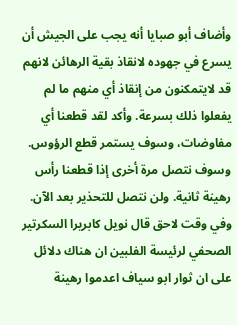وأضاف أبو صبايا أنه يجب على الجيش أن يسرع في جهوده لانقاذ بقية الرهائن لانهم قد لايتمكنون من إنقاذ أي منهم ما لم يفعلوا ذلك بسرعة. وأكد لقد قطعنا أي مفاوضات، وسوف يستمر قطع الرؤوس. وسوف نتصل مرة أخرى إذا قطعنا رأس رهينة ثانية. ولن نتصل للتحذير بعد الآن. وفي وقت لاحق قال نويل كابريرا السكرتير الصحفي لرئيسة الفلبين ان هناك دلائل على ان ثوار ابو سياف اعدموا رهينة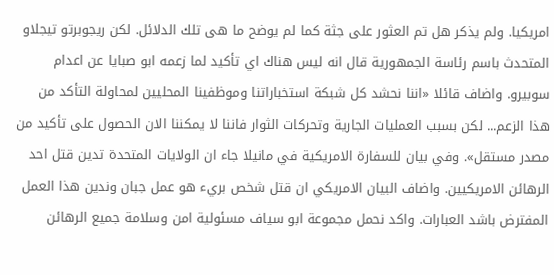امريكيا. ولم يذكر هل تم العثور على جثة كما لم يوضح ما هى تلك الدلائل. لكن ريجوبرتو تيجلاو المتحدث باسم رئاسة الجمهورية قال انه ليس هناك اي تأكيد لما زعمه ابو صبايا عن اعدام سوبيرو. واضاف قائلا «اننا نحشد كل شبكة استخباراتنا وموظفينا المحليين لمحاولة التأكد من هذا الزعم... لكن بسبب العمليات الجارية وتحركات الثوار فاننا لا يمكننا الان الحصول على تأكيد من مصدر مستقل». وفي بيان للسفارة الامريكية في مانيلا جاء ان الولايات المتحدة تدين قتل احد الرهائن الامريكيين. واضاف البيان الامريكي ان قتل شخص بريء هو عمل جبان وندين هذا العمل المفترض باشد العبارات. واكد نحمل مجموعة ابو سياف مسئولية امن وسلامة جميع الرهائن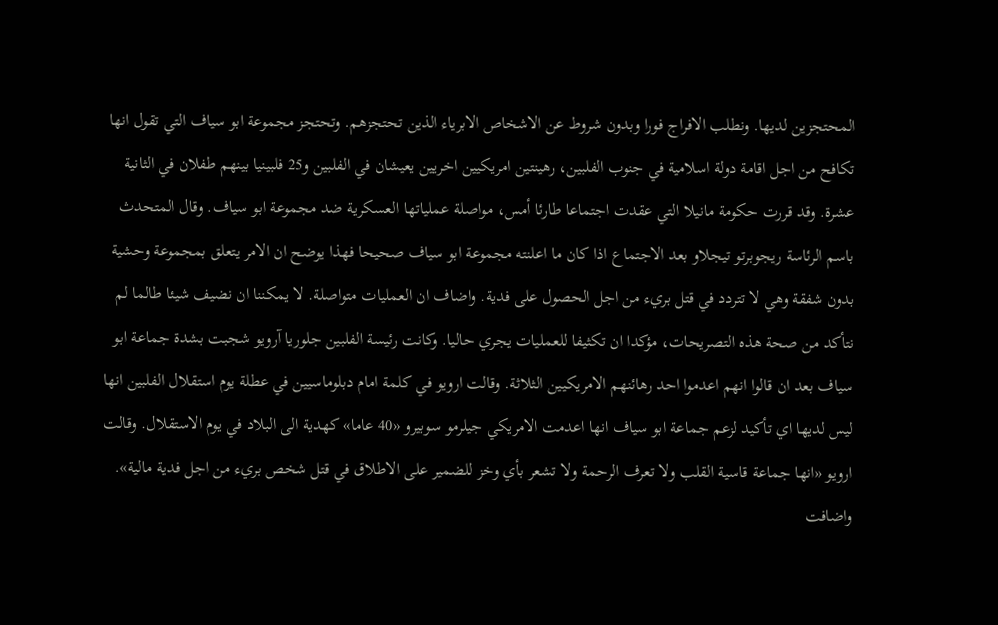المحتجزين لديها. ونطلب الافراج فورا وبدون شروط عن الاشخاص الابرياء الذين تحتجزهم. وتحتجز مجموعة ابو سياف التي تقول انها تكافح من اجل اقامة دولة اسلامية في جنوب الفلبين، رهينتين امريكيين اخريين يعيشان في الفلبين و25 فلبينيا بينهم طفلان في الثانية عشرة. وقد قررت حكومة مانيلا التي عقدت اجتماعا طارئا أمس، مواصلة عملياتها العسكرية ضد مجموعة ابو سياف. وقال المتحدث باسم الرئاسة ريجوبرتو تيجلاو بعد الاجتماع اذا كان ما اعلنته مجموعة ابو سياف صحيحا فهذا يوضح ان الامر يتعلق بمجموعة وحشية بدون شفقة وهي لا تتردد في قتل بريء من اجل الحصول على فدية. واضاف ان العمليات متواصلة. لا يمكننا ان نضيف شيئا طالما لم نتأكد من صحة هذه التصريحات، مؤكدا ان تكثيفا للعمليات يجري حاليا. وكانت رئيسة الفلبين جلوريا آرويو شجبت بشدة جماعة ابو سياف بعد ان قالوا انهم اعدموا احد رهائنهم الامريكيين الثلاثة. وقالت ارويو في كلمة امام دبلوماسيين في عطلة يوم استقلال الفلبين انها ليس لديها اي تأكيد لزعم جماعة ابو سياف انها اعدمت الامريكي جيلرمو سوبيرو «40 عاما» كهدية الى البلاد في يوم الاستقلال. وقالت ارويو «انها جماعة قاسية القلب ولا تعرف الرحمة ولا تشعر بأي وخز للضمير على الاطلاق في قتل شخص بريء من اجل فدية مالية». واضافت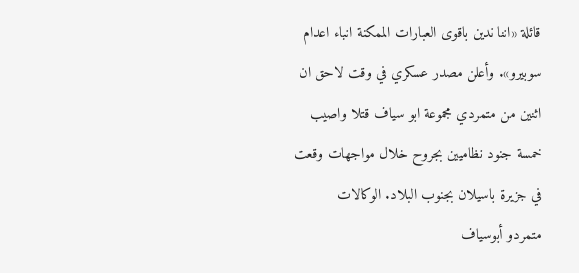قائلة «اننا ندين باقوى العبارات الممكنة انباء اعدام سوبيرو». وأعلن مصدر عسكري في وقت لاحق ان اثنين من متمردي مجموعة ابو سياف قتلا واصيب خمسة جنود نظاميين بجروح خلال مواجهات وقعت في جزيرة باسيلان بجنوب البلاد. الوكالات
متمردو أبوسياف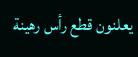يعلنون قطع رأس رهينة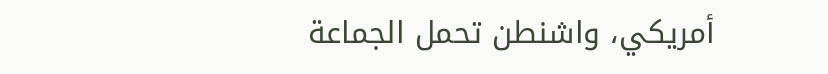أمريكي، واشنطن تحمل الجماعة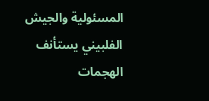المسئولية والجيش الفلبيني يستأنف الهجمات